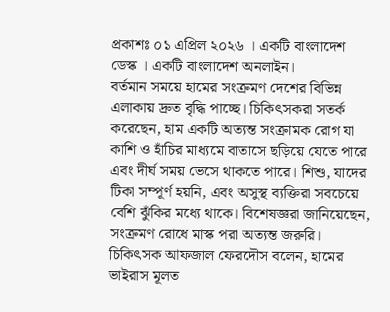প্রকাশঃ ০১ এপ্রিল ২০২৬ । একটি বাংলাদেশ ডেস্ক । একটি বাংলাদেশ অনলাইন।
বর্তমান সময়ে হামের সংক্রমণ দেশের বিভিন্ন এলাকায় দ্রুত বৃদ্ধি পাচ্ছে। চিকিৎসকরা সতর্ক করেছেন, হাম একটি অত্যন্ত সংক্রামক রোগ যা কাশি ও হাঁচির মাধ্যমে বাতাসে ছড়িয়ে যেতে পারে এবং দীর্ঘ সময় ভেসে থাকতে পারে। শিশু, যাদের টিকা সম্পূর্ণ হয়নি, এবং অসুস্থ ব্যক্তিরা সবচেয়ে বেশি ঝুঁকির মধ্যে থাকে। বিশেষজ্ঞরা জানিয়েছেন, সংক্রমণ রোধে মাস্ক পরা অত্যন্ত জরুরি।
চিকিৎসক আফজাল ফেরদৌস বলেন, হামের ভাইরাস মূলত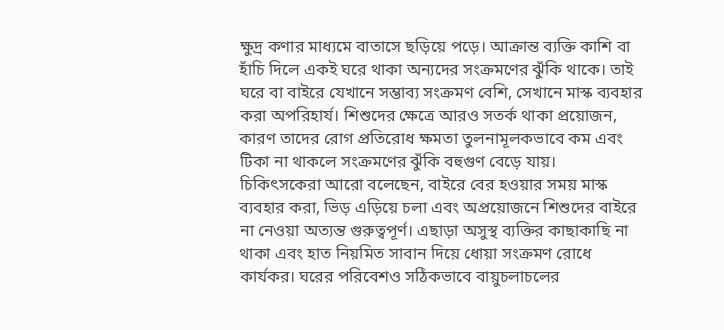ক্ষুদ্র কণার মাধ্যমে বাতাসে ছড়িয়ে পড়ে। আক্রান্ত ব্যক্তি কাশি বা হাঁচি দিলে একই ঘরে থাকা অন্যদের সংক্রমণের ঝুঁকি থাকে। তাই ঘরে বা বাইরে যেখানে সম্ভাব্য সংক্রমণ বেশি, সেখানে মাস্ক ব্যবহার করা অপরিহার্য। শিশুদের ক্ষেত্রে আরও সতর্ক থাকা প্রয়োজন, কারণ তাদের রোগ প্রতিরোধ ক্ষমতা তুলনামূলকভাবে কম এবং টিকা না থাকলে সংক্রমণের ঝুঁকি বহুগুণ বেড়ে যায়।
চিকিৎসকেরা আরো বলেছেন, বাইরে বের হওয়ার সময় মাস্ক ব্যবহার করা, ভিড় এড়িয়ে চলা এবং অপ্রয়োজনে শিশুদের বাইরে না নেওয়া অত্যন্ত গুরুত্বপূর্ণ। এছাড়া অসুস্থ ব্যক্তির কাছাকাছি না থাকা এবং হাত নিয়মিত সাবান দিয়ে ধোয়া সংক্রমণ রোধে কার্যকর। ঘরের পরিবেশও সঠিকভাবে বায়ুচলাচলের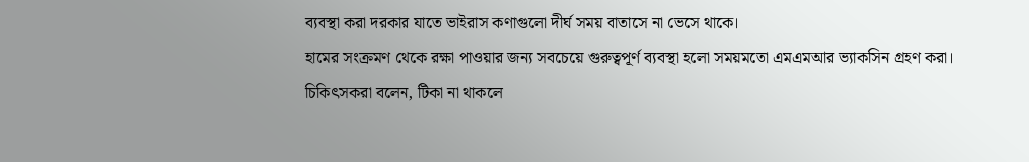ব্যবস্থা করা দরকার যাতে ভাইরাস কণাগুলো দীর্ঘ সময় বাতাসে না ভেসে থাকে।
হামের সংক্রমণ থেকে রক্ষা পাওয়ার জন্য সবচেয়ে গুরুত্বপূর্ণ ব্যবস্থা হলো সময়মতো এমএমআর ভ্যাকসিন গ্রহণ করা। চিকিৎসকরা বলেন, টিকা না থাকলে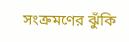সংক্রমণের ঝুঁকি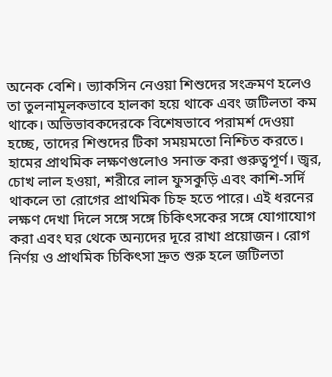অনেক বেশি। ভ্যাকসিন নেওয়া শিশুদের সংক্রমণ হলেও তা তুলনামূলকভাবে হালকা হয়ে থাকে এবং জটিলতা কম থাকে। অভিভাবকদেরকে বিশেষভাবে পরামর্শ দেওয়া হচ্ছে, তাদের শিশুদের টিকা সময়মতো নিশ্চিত করতে।
হামের প্রাথমিক লক্ষণগুলোও সনাক্ত করা গুরুত্বপূর্ণ। জ্বর, চোখ লাল হওয়া, শরীরে লাল ফুসকুড়ি এবং কাশি-সর্দি থাকলে তা রোগের প্রাথমিক চিহ্ন হতে পারে। এই ধরনের লক্ষণ দেখা দিলে সঙ্গে সঙ্গে চিকিৎসকের সঙ্গে যোগাযোগ করা এবং ঘর থেকে অন্যদের দূরে রাখা প্রয়োজন। রোগ নির্ণয় ও প্রাথমিক চিকিৎসা দ্রুত শুরু হলে জটিলতা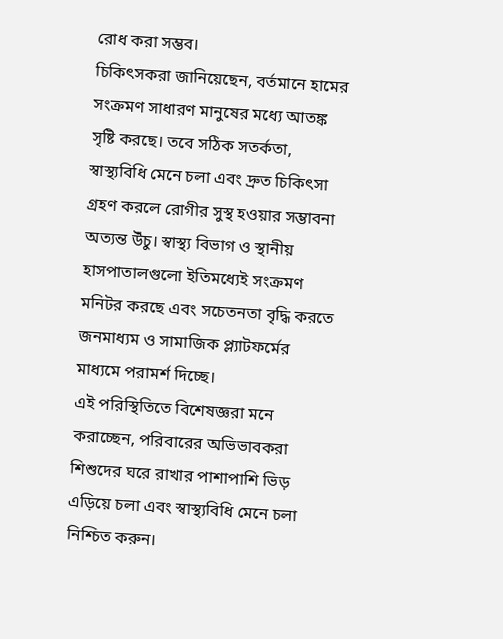রোধ করা সম্ভব।
চিকিৎসকরা জানিয়েছেন, বর্তমানে হামের সংক্রমণ সাধারণ মানুষের মধ্যে আতঙ্ক সৃষ্টি করছে। তবে সঠিক সতর্কতা, স্বাস্থ্যবিধি মেনে চলা এবং দ্রুত চিকিৎসা গ্রহণ করলে রোগীর সুস্থ হওয়ার সম্ভাবনা অত্যন্ত উঁচু। স্বাস্থ্য বিভাগ ও স্থানীয় হাসপাতালগুলো ইতিমধ্যেই সংক্রমণ মনিটর করছে এবং সচেতনতা বৃদ্ধি করতে জনমাধ্যম ও সামাজিক প্ল্যাটফর্মের মাধ্যমে পরামর্শ দিচ্ছে।
এই পরিস্থিতিতে বিশেষজ্ঞরা মনে করাচ্ছেন, পরিবারের অভিভাবকরা শিশুদের ঘরে রাখার পাশাপাশি ভিড় এড়িয়ে চলা এবং স্বাস্থ্যবিধি মেনে চলা নিশ্চিত করুন।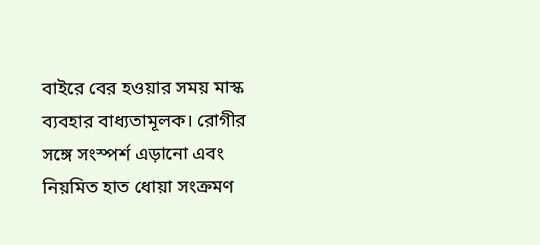বাইরে বের হওয়ার সময় মাস্ক ব্যবহার বাধ্যতামূলক। রোগীর সঙ্গে সংস্পর্শ এড়ানো এবং নিয়মিত হাত ধোয়া সংক্রমণ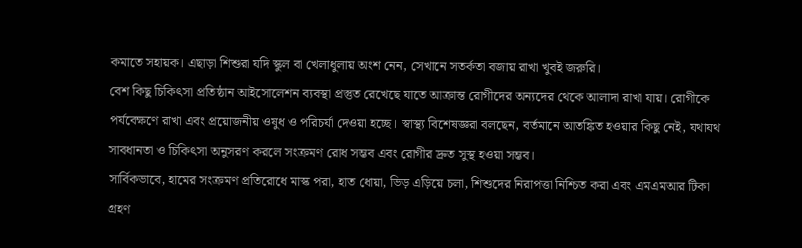কমাতে সহায়ক। এছাড়া শিশুরা যদি স্কুল বা খেলাধুলায় অংশ নেন, সেখানে সতর্কতা বজায় রাখা খুবই জরুরি।
বেশ কিছু চিকিৎসা প্রতিষ্ঠান আইসোলেশন ব্যবস্থা প্রস্তুত রেখেছে যাতে আক্রান্ত রোগীদের অন্যদের থেকে আলাদা রাখা যায়। রোগীকে পর্যবেক্ষণে রাখা এবং প্রয়োজনীয় ওষুধ ও পরিচর্যা দেওয়া হচ্ছে। স্বাস্থ্য বিশেষজ্ঞরা বলছেন, বর্তমানে আতঙ্কিত হওয়ার কিছু নেই, যথাযথ সাবধানতা ও চিকিৎসা অনুসরণ করলে সংক্রমণ রোধ সম্ভব এবং রোগীর দ্রুত সুস্থ হওয়া সম্ভব।
সার্বিকভাবে, হামের সংক্রমণ প্রতিরোধে মাস্ক পরা, হাত ধোয়া, ভিড় এড়িয়ে চলা, শিশুদের নিরাপত্তা নিশ্চিত করা এবং এমএমআর টিকা গ্রহণ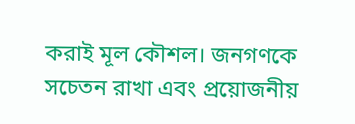করাই মূল কৌশল। জনগণকে সচেতন রাখা এবং প্রয়োজনীয়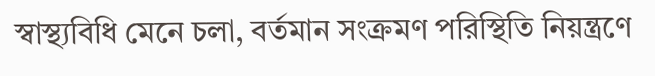স্বাস্থ্যবিধি মেনে চলা, বর্তমান সংক্রমণ পরিস্থিতি নিয়ন্ত্রণে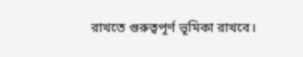রাখতে গুরুত্বপূর্ণ ভূমিকা রাখবে।